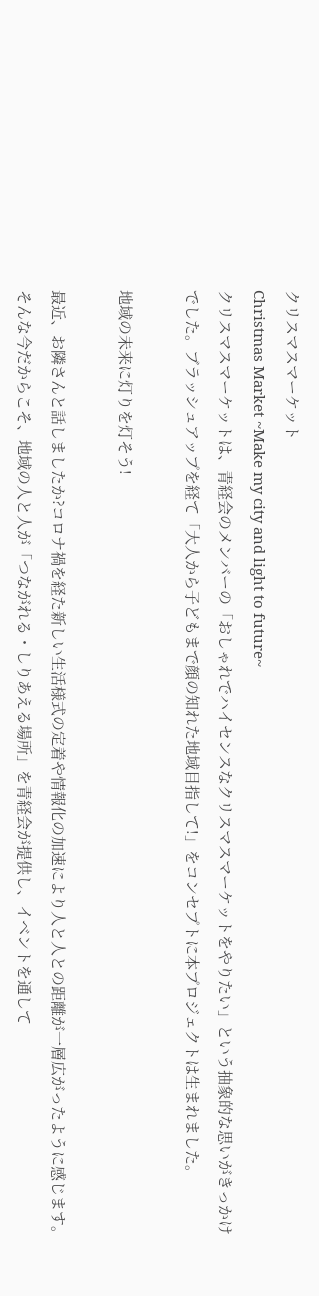クリスマスマーケット
Christmas Market ~Make my city and light to future~
クリスマスマーケットは、青経会のメンバーの「おしゃれでハイセンスなクリスマスマーケットをやりたい」という抽象的な思いがきっかけでした。ブラッシュアップを経て「大人から子どもまで顔の知れた地域目指して!」をコンセプトに本プロジェクトは生まれました。

地域の未来に灯りを灯そう!

最近、お隣さんと話しましたか?コロナ禍を経た新しい生活様式の定着や情報化の加速により人と人との距離が一層広がったように感じます。そんな今だからこそ、地域の人と人が「つながれる・しりあえる場所」を青経会が提供し、イベントを通して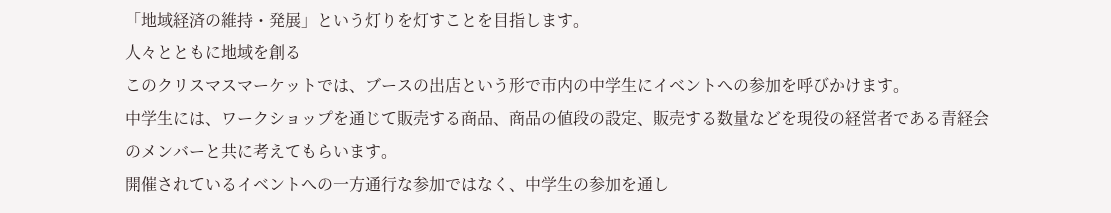「地域経済の維持・発展」という灯りを灯すことを目指します。
人々とともに地域を創る
このクリスマスマーケットでは、ブースの出店という形で市内の中学生にイベントへの参加を呼びかけます。
中学生には、ワークショップを通じて販売する商品、商品の値段の設定、販売する数量などを現役の経営者である青経会のメンバーと共に考えてもらいます。
開催されているイベントへの一方通行な参加ではなく、中学生の参加を通し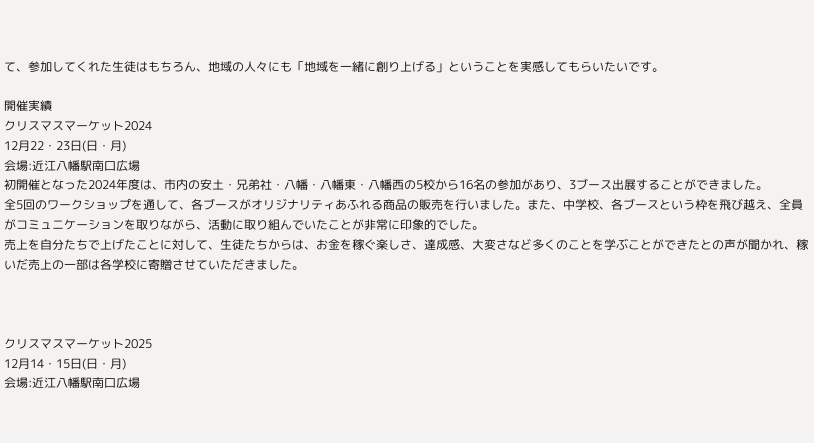て、参加してくれた生徒はもちろん、地域の人々にも「地域を一緒に創り上げる」ということを実感してもらいたいです。

開催実績
クリスマスマーケット2024
12月22・23日(日・月)
会場:近江八幡駅南口広場
初開催となった2024年度は、市内の安土・兄弟社・八幡・八幡東・八幡西の5校から16名の参加があり、3ブース出展することができました。
全5回のワークショップを通して、各ブースがオリジナリティあふれる商品の販売を行いました。また、中学校、各ブースという枠を飛び越え、全員がコミュニケーションを取りながら、活動に取り組んでいたことが非常に印象的でした。
売上を自分たちで上げたことに対して、生徒たちからは、お金を稼ぐ楽しさ、達成感、大変さなど多くのことを学ぶことができたとの声が聞かれ、稼いだ売上の一部は各学校に寄贈させていただきました。



クリスマスマーケット2025
12月14・15日(日・月)
会場:近江八幡駅南口広場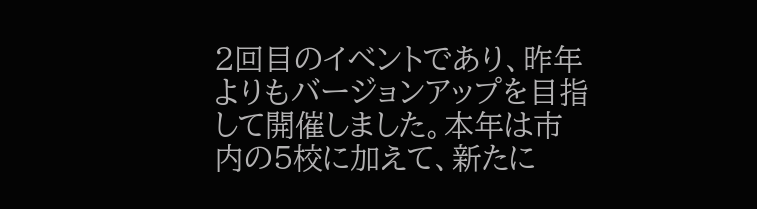2回目のイベントであり、昨年よりもバージョンアップを目指して開催しました。本年は市内の5校に加えて、新たに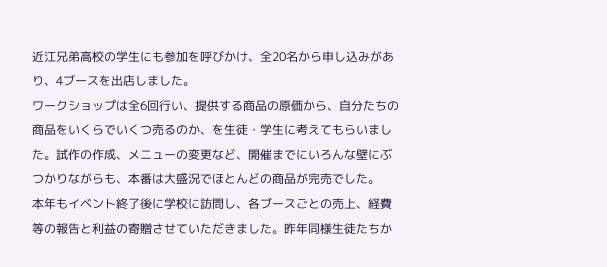近江兄弟高校の学生にも参加を呼びかけ、全20名から申し込みがあり、4ブースを出店しました。
ワークショップは全6回行い、提供する商品の原価から、自分たちの商品をいくらでいくつ売るのか、を生徒・学生に考えてもらいました。試作の作成、メニューの変更など、開催までにいろんな壁にぶつかりながらも、本番は大盛況でほとんどの商品が完売でした。
本年もイベント終了後に学校に訪問し、各ブースごとの売上、経費等の報告と利益の寄贈させていただきました。昨年同様生徒たちか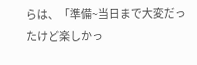らは、「準備~当日まで大変だったけど楽しかっ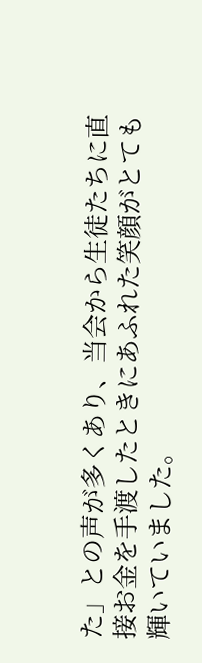た」との声が多くあり、当会から生徒たちに直接お金を手渡したときにあふれた笑顔がとても輝いていました。